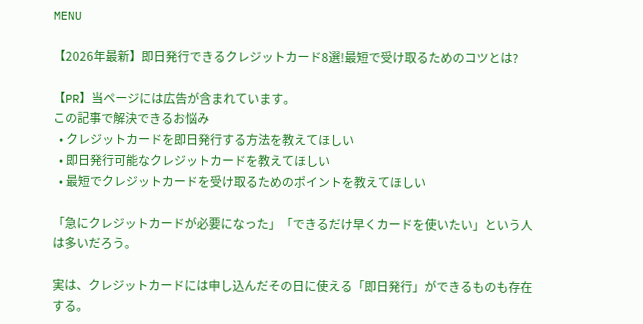MENU

【2026年最新】即日発行できるクレジットカード8選!最短で受け取るためのコツとは?

【PR】当ページには広告が含まれています。
この記事で解決できるお悩み
  • クレジットカードを即日発行する方法を教えてほしい
  • 即日発行可能なクレジットカードを教えてほしい
  • 最短でクレジットカードを受け取るためのポイントを教えてほしい

「急にクレジットカードが必要になった」「できるだけ早くカードを使いたい」という人は多いだろう。

実は、クレジットカードには申し込んだその日に使える「即日発行」ができるものも存在する。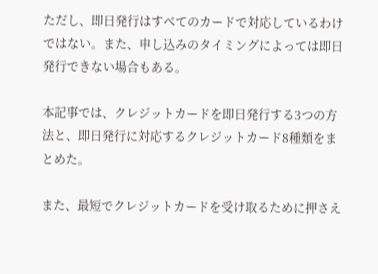ただし、即日発行はすべてのカードで対応しているわけではない。また、申し込みのタイミングによっては即日発行できない場合もある。

本記事では、クレジットカードを即日発行する3つの方法と、即日発行に対応するクレジットカード8種類をまとめた。

また、最短でクレジットカードを受け取るために押さえ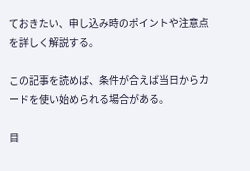ておきたい、申し込み時のポイントや注意点を詳しく解説する。

この記事を読めば、条件が合えば当日からカードを使い始められる場合がある。

目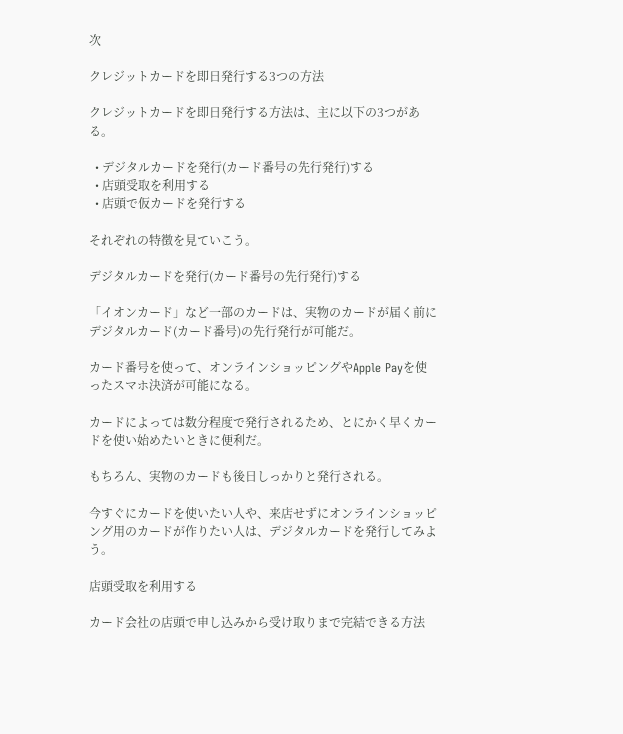次

クレジットカードを即日発行する3つの方法

クレジットカードを即日発行する方法は、主に以下の3つがある。

  • デジタルカードを発行(カード番号の先行発行)する
  • 店頭受取を利用する
  • 店頭で仮カードを発行する

それぞれの特徴を見ていこう。

デジタルカードを発行(カード番号の先行発行)する

「イオンカード」など一部のカードは、実物のカードが届く前にデジタルカード(カード番号)の先行発行が可能だ。

カード番号を使って、オンラインショッピングやApple Payを使ったスマホ決済が可能になる。

カードによっては数分程度で発行されるため、とにかく早くカードを使い始めたいときに便利だ。

もちろん、実物のカードも後日しっかりと発行される。

今すぐにカードを使いたい人や、来店せずにオンラインショッピング用のカードが作りたい人は、デジタルカードを発行してみよう。

店頭受取を利用する

カード会社の店頭で申し込みから受け取りまで完結できる方法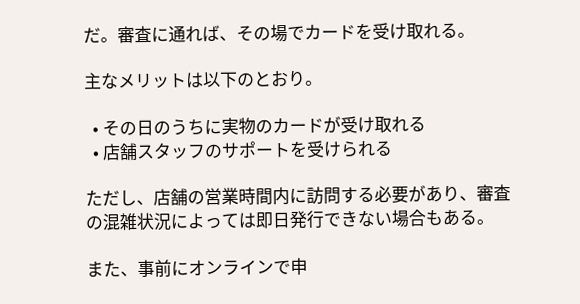だ。審査に通れば、その場でカードを受け取れる。

主なメリットは以下のとおり。

  • その日のうちに実物のカードが受け取れる
  • 店舗スタッフのサポートを受けられる

ただし、店舗の営業時間内に訪問する必要があり、審査の混雑状況によっては即日発行できない場合もある。

また、事前にオンラインで申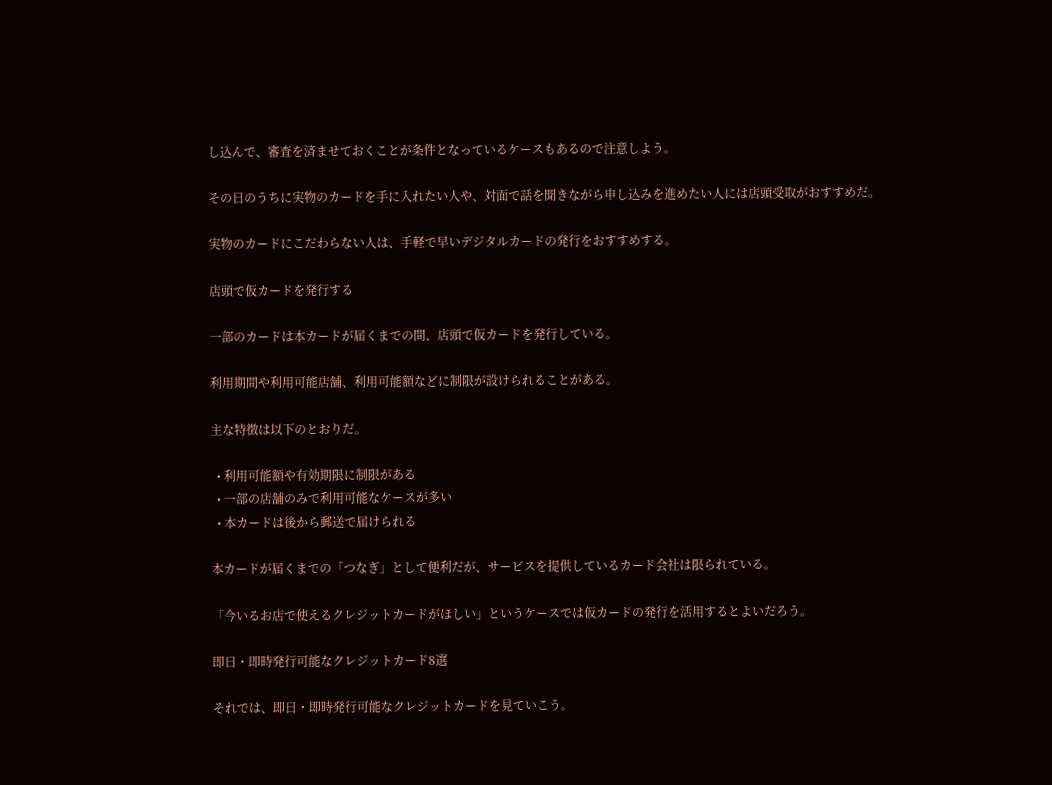し込んで、審査を済ませておくことが条件となっているケースもあるので注意しよう。

その日のうちに実物のカードを手に入れたい人や、対面で話を聞きながら申し込みを進めたい人には店頭受取がおすすめだ。

実物のカードにこだわらない人は、手軽で早いデジタルカードの発行をおすすめする。

店頭で仮カードを発行する

一部のカードは本カードが届くまでの間、店頭で仮カードを発行している。

利用期間や利用可能店舗、利用可能額などに制限が設けられることがある。

主な特徴は以下のとおりだ。

  • 利用可能額や有効期限に制限がある
  • 一部の店舗のみで利用可能なケースが多い
  • 本カードは後から郵送で届けられる

本カードが届くまでの「つなぎ」として便利だが、サービスを提供しているカード会社は限られている。

「今いるお店で使えるクレジットカードがほしい」というケースでは仮カードの発行を活用するとよいだろう。

即日・即時発行可能なクレジットカード8選

それでは、即日・即時発行可能なクレジットカードを見ていこう。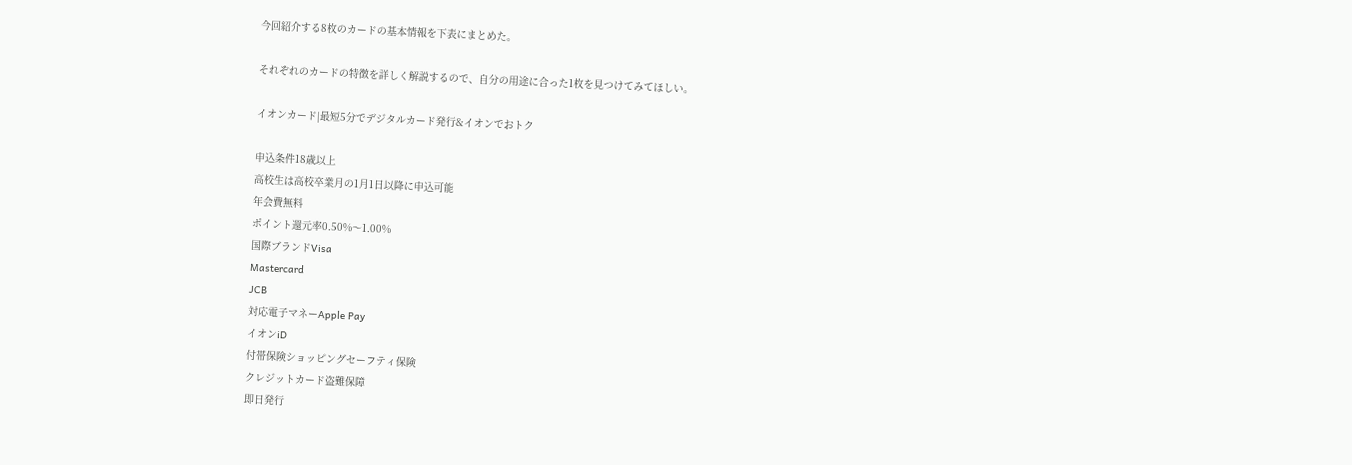今回紹介する8枚のカードの基本情報を下表にまとめた。

それぞれのカードの特徴を詳しく解説するので、自分の用途に合った1枚を見つけてみてほしい。

イオンカード|最短5分でデジタルカード発行&イオンでおトク

申込条件18歳以上
高校生は高校卒業月の1月1日以降に申込可能
年会費無料
ポイント還元率0.50%〜1.00%
国際ブランドVisa
Mastercard
JCB
対応電子マネーApple Pay
イオンiD
付帯保険ショッピングセーフティ保険
クレジットカード盗難保障
即日発行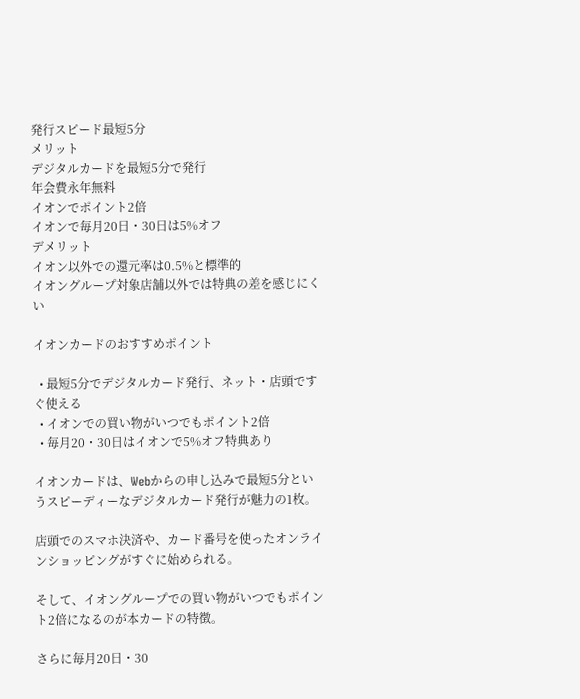発行スピード最短5分
メリット
デジタルカードを最短5分で発行
年会費永年無料
イオンでポイント2倍
イオンで毎月20日・30日は5%オフ
デメリット
イオン以外での還元率は0.5%と標準的
イオングループ対象店舗以外では特典の差を感じにくい

イオンカードのおすすめポイント

  • 最短5分でデジタルカード発行、ネット・店頭ですぐ使える
  • イオンでの買い物がいつでもポイント2倍
  • 毎月20・30日はイオンで5%オフ特典あり

イオンカードは、Webからの申し込みで最短5分というスピーディーなデジタルカード発行が魅力の1枚。

店頭でのスマホ決済や、カード番号を使ったオンラインショッピングがすぐに始められる。

そして、イオングループでの買い物がいつでもポイント2倍になるのが本カードの特徴。

さらに毎月20日・30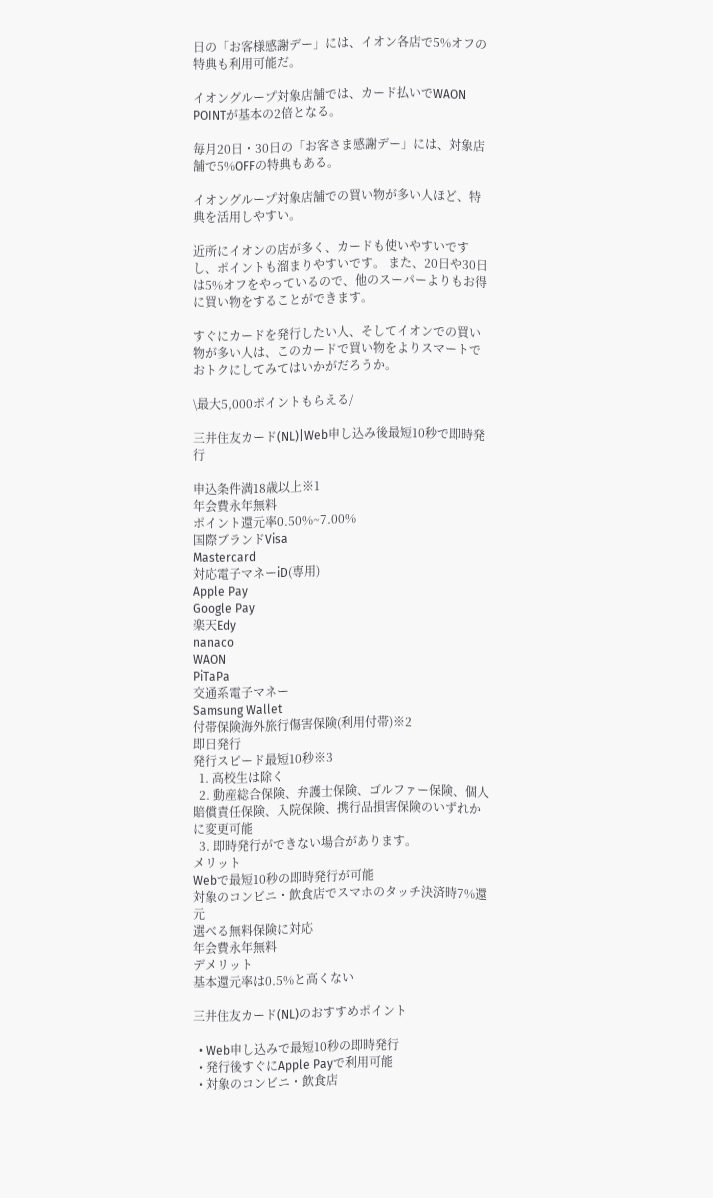日の「お客様感謝デー」には、イオン各店で5%オフの特典も利用可能だ。

イオングループ対象店舗では、カード払いでWAON POINTが基本の2倍となる。

毎月20日・30日の「お客さま感謝デー」には、対象店舗で5%OFFの特典もある。

イオングループ対象店舗での買い物が多い人ほど、特典を活用しやすい。

近所にイオンの店が多く、カードも使いやすいですし、ポイントも溜まりやすいです。 また、20日や30日は5%オフをやっているので、他のスーパーよりもお得に買い物をすることができます。

すぐにカードを発行したい人、そしてイオンでの買い物が多い人は、このカードで買い物をよりスマートでおトクにしてみてはいかがだろうか。

\最大5,000ポイントもらえる/

三井住友カード(NL)|Web申し込み後最短10秒で即時発行

申込条件満18歳以上※1
年会費永年無料
ポイント還元率0.50%~7.00%
国際ブランドVisa
Mastercard
対応電子マネーiD(専用)
Apple Pay
Google Pay
楽天Edy
nanaco
WAON
PiTaPa
交通系電子マネー
Samsung Wallet
付帯保険海外旅行傷害保険(利用付帯)※2
即日発行
発行スピード最短10秒※3
  1. 高校生は除く
  2. 動産総合保険、弁護士保険、ゴルファー保険、個人賠償責任保険、入院保険、携行品損害保険のいずれかに変更可能
  3. 即時発行ができない場合があります。
メリット
Webで最短10秒の即時発行が可能
対象のコンビニ・飲食店でスマホのタッチ決済時7%還元
選べる無料保険に対応
年会費永年無料
デメリット
基本還元率は0.5%と高くない

三井住友カード(NL)のおすすめポイント

  • Web申し込みで最短10秒の即時発行
  • 発行後すぐにApple Payで利用可能
  • 対象のコンビニ・飲食店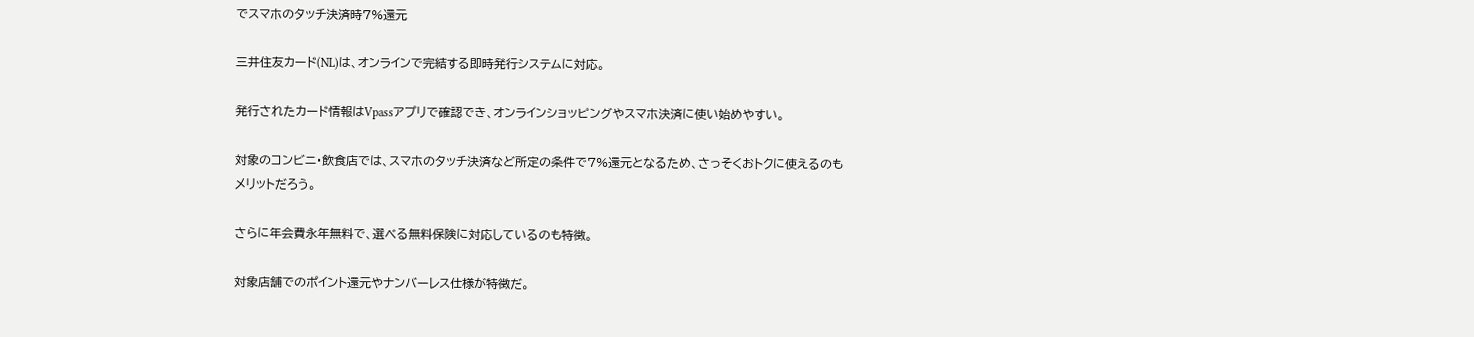でスマホのタッチ決済時7%還元

三井住友カード(NL)は、オンラインで完結する即時発行システムに対応。

発行されたカード情報はVpassアプリで確認でき、オンラインショッピングやスマホ決済に使い始めやすい。

対象のコンビニ・飲食店では、スマホのタッチ決済など所定の条件で7%還元となるため、さっそくおトクに使えるのもメリットだろう。

さらに年会費永年無料で、選べる無料保険に対応しているのも特徴。

対象店舗でのポイント還元やナンバーレス仕様が特徴だ。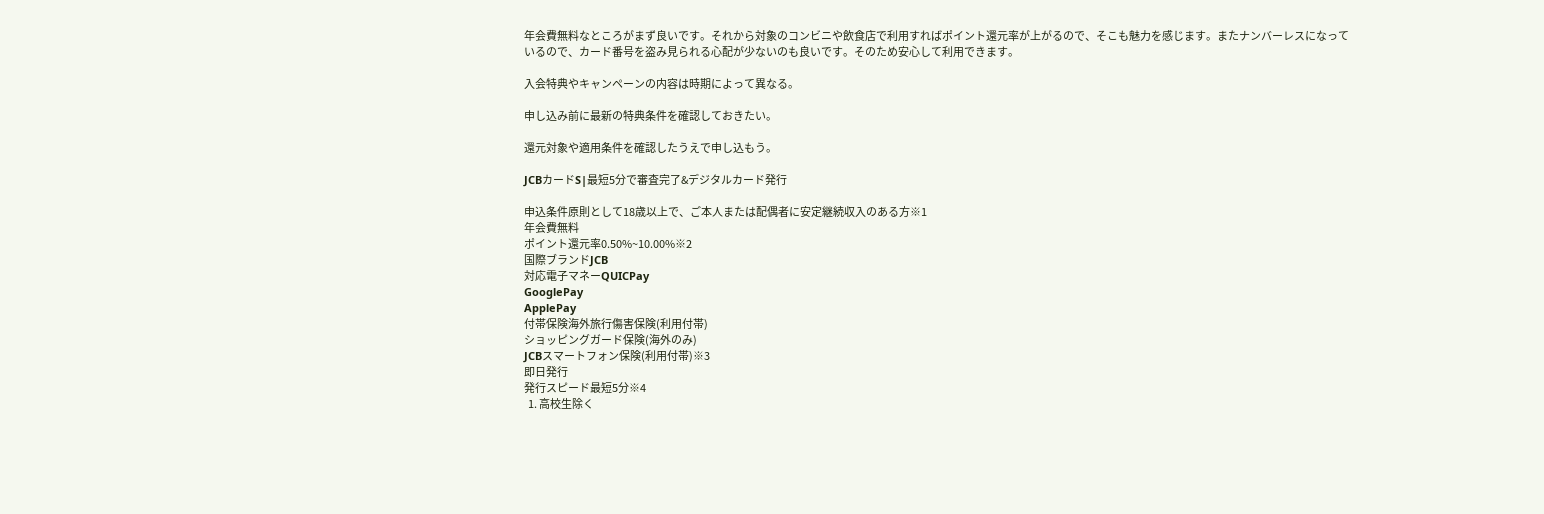年会費無料なところがまず良いです。それから対象のコンビニや飲食店で利用すればポイント還元率が上がるので、そこも魅力を感じます。またナンバーレスになっているので、カード番号を盗み見られる心配が少ないのも良いです。そのため安心して利用できます。

入会特典やキャンペーンの内容は時期によって異なる。

申し込み前に最新の特典条件を確認しておきたい。

還元対象や適用条件を確認したうえで申し込もう。

JCBカードS|最短5分で審査完了&デジタルカード発行

申込条件原則として18歳以上で、ご本人または配偶者に安定継続収入のある方※1
年会費無料
ポイント還元率0.50%~10.00%※2
国際ブランドJCB
対応電子マネーQUICPay
GooglePay
ApplePay
付帯保険海外旅行傷害保険(利用付帯)
ショッピングガード保険(海外のみ)
JCBスマートフォン保険(利用付帯)※3
即日発行
発行スピード最短5分※4
  1. 高校生除く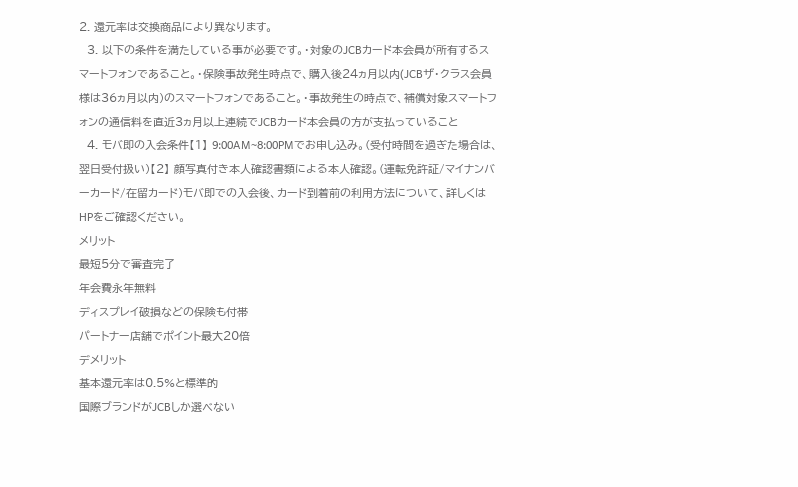2. 還元率は交換商品により異なります。
  3. 以下の条件を満たしている事が必要です。・対象のJCBカード本会員が所有するスマートフォンであること。・保険事故発生時点で、購入後24ヵ月以内(JCBザ・クラス会員様は36ヵ月以内)のスマートフォンであること。・事故発生の時点で、補償対象スマートフォンの通信料を直近3ヵ月以上連続でJCBカード本会員の方が支払っていること
  4. モバ即の入会条件【1】 9:00AM~8:00PMでお申し込み。(受付時間を過ぎた場合は、翌日受付扱い)【2】 顔写真付き本人確認書類による本人確認。(運転免許証/マイナンバーカード/在留カード)モバ即での入会後、カード到着前の利用方法について、詳しくはHPをご確認ください。
メリット
最短5分で審査完了
年会費永年無料
ディスプレイ破損などの保険も付帯
パートナー店舗でポイント最大20倍
デメリット
基本還元率は0.5%と標準的
国際ブランドがJCBしか選べない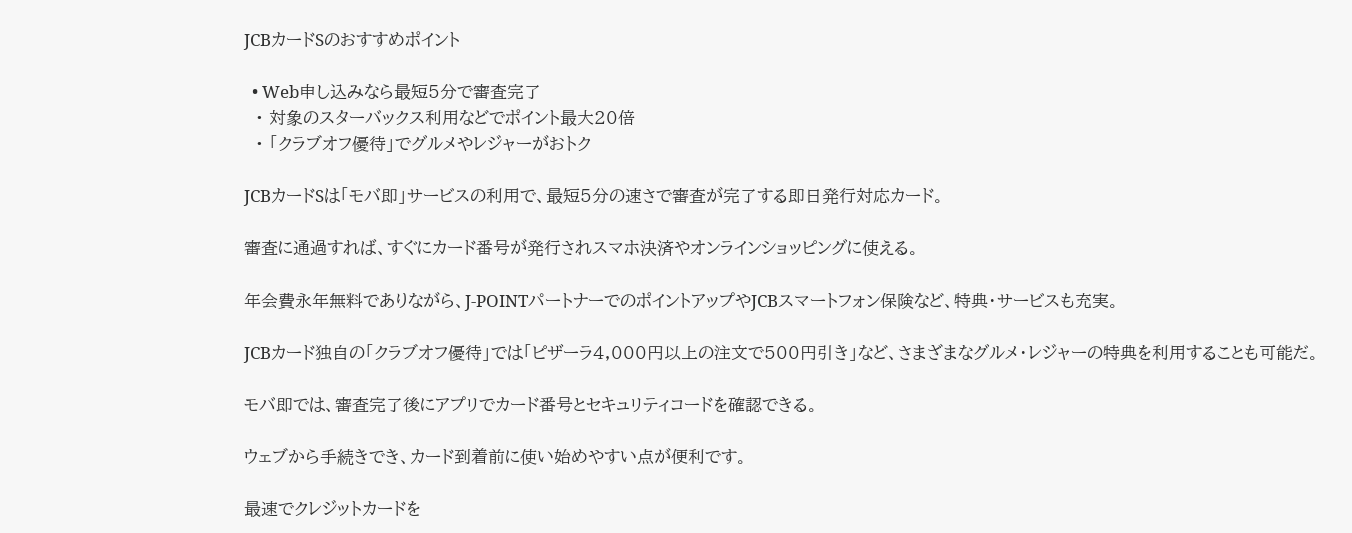JCBカードSのおすすめポイント

  • Web申し込みなら最短5分で審査完了
  • 対象のスターバックス利用などでポイント最大20倍
  • 「クラブオフ優待」でグルメやレジャーがおトク

JCBカードSは「モバ即」サービスの利用で、最短5分の速さで審査が完了する即日発行対応カード。

審査に通過すれば、すぐにカード番号が発行されスマホ決済やオンラインショッピングに使える。

年会費永年無料でありながら、J-POINTパートナーでのポイントアップやJCBスマートフォン保険など、特典・サービスも充実。

JCBカード独自の「クラブオフ優待」では「ピザーラ4,000円以上の注文で500円引き」など、さまざまなグルメ・レジャーの特典を利用することも可能だ。

モバ即では、審査完了後にアプリでカード番号とセキュリティコードを確認できる。

ウェブから手続きでき、カード到着前に使い始めやすい点が便利です。

最速でクレジットカードを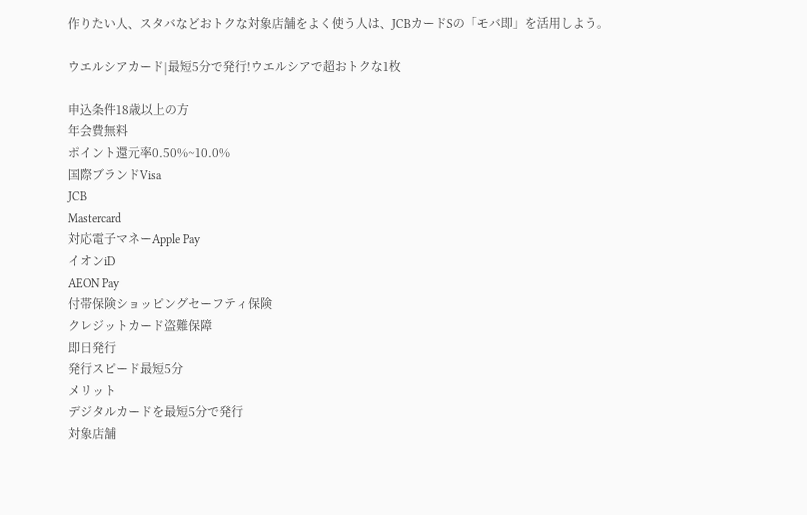作りたい人、スタバなどおトクな対象店舗をよく使う人は、JCBカードSの「モバ即」を活用しよう。

ウエルシアカード|最短5分で発行!ウエルシアで超おトクな1枚

申込条件18歳以上の方
年会費無料
ポイント還元率0.50%~10.0%
国際ブランドVisa
JCB
Mastercard
対応電子マネーApple Pay
イオンiD
AEON Pay
付帯保険ショッピングセーフティ保険
クレジットカード盗難保障
即日発行
発行スピード最短5分
メリット
デジタルカードを最短5分で発行
対象店舗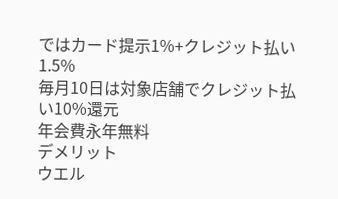ではカード提示1%+クレジット払い1.5%
毎月10日は対象店舗でクレジット払い10%還元
年会費永年無料
デメリット
ウエル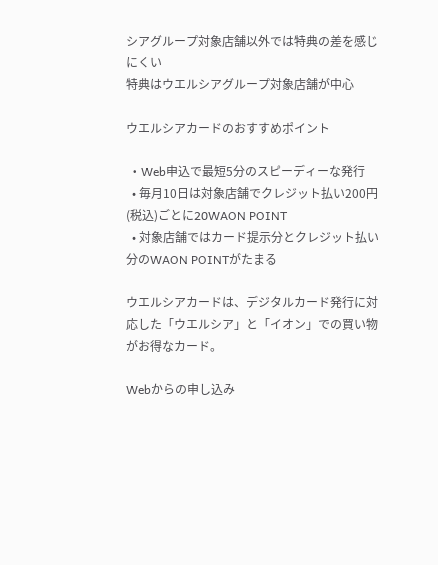シアグループ対象店舗以外では特典の差を感じにくい
特典はウエルシアグループ対象店舗が中心

ウエルシアカードのおすすめポイント

  • Web申込で最短5分のスピーディーな発行
  • 毎月10日は対象店舗でクレジット払い200円(税込)ごとに20WAON POINT
  • 対象店舗ではカード提示分とクレジット払い分のWAON POINTがたまる

ウエルシアカードは、デジタルカード発行に対応した「ウエルシア」と「イオン」での買い物がお得なカード。

Webからの申し込み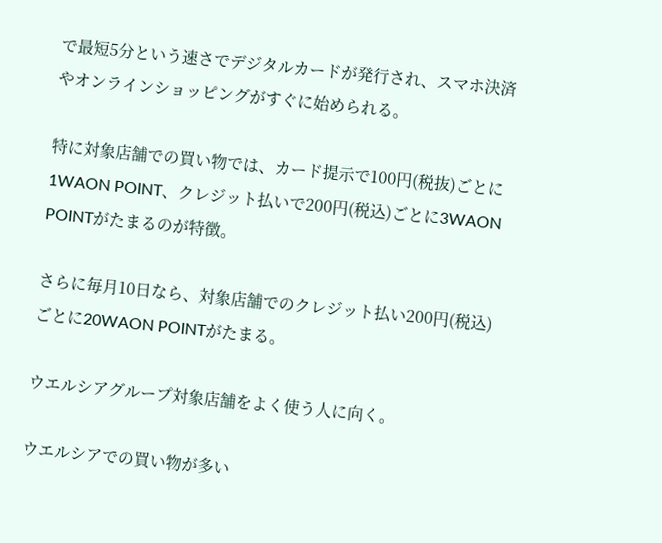で最短5分という速さでデジタルカードが発行され、スマホ決済やオンラインショッピングがすぐに始められる。

特に対象店舗での買い物では、カード提示で100円(税抜)ごとに1WAON POINT、クレジット払いで200円(税込)ごとに3WAON POINTがたまるのが特徴。

さらに毎月10日なら、対象店舗でのクレジット払い200円(税込)ごとに20WAON POINTがたまる。

ウエルシアグループ対象店舗をよく使う人に向く。

ウエルシアでの買い物が多い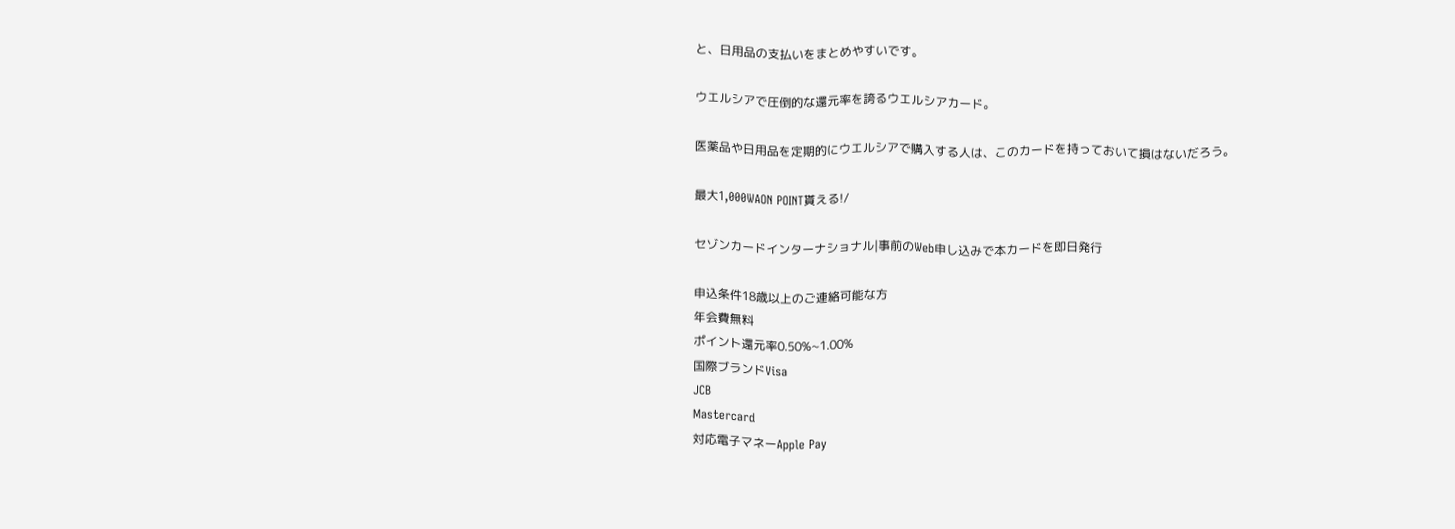と、日用品の支払いをまとめやすいです。

ウエルシアで圧倒的な還元率を誇るウエルシアカード。

医薬品や日用品を定期的にウエルシアで購入する人は、このカードを持っておいて損はないだろう。

最大1,000WAON POINT貰える!/

セゾンカードインターナショナル|事前のWeb申し込みで本カードを即日発行

申込条件18歳以上のご連絡可能な方
年会費無料
ポイント還元率0.50%~1.00%
国際ブランドVisa
JCB
Mastercard
対応電子マネーApple Pay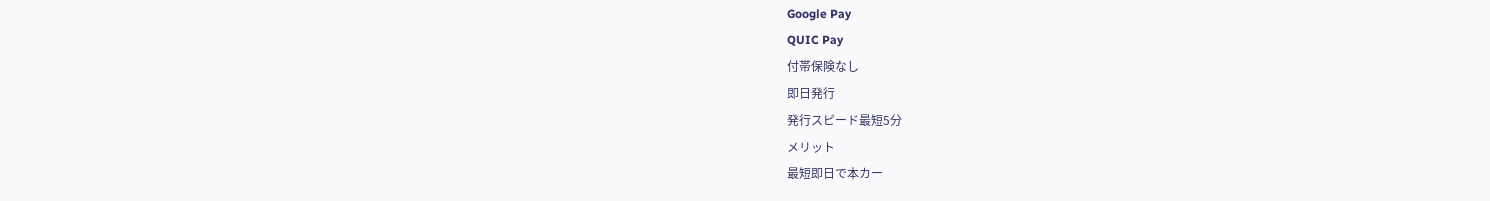Google Pay
QUIC Pay
付帯保険なし
即日発行
発行スピード最短5分
メリット
最短即日で本カー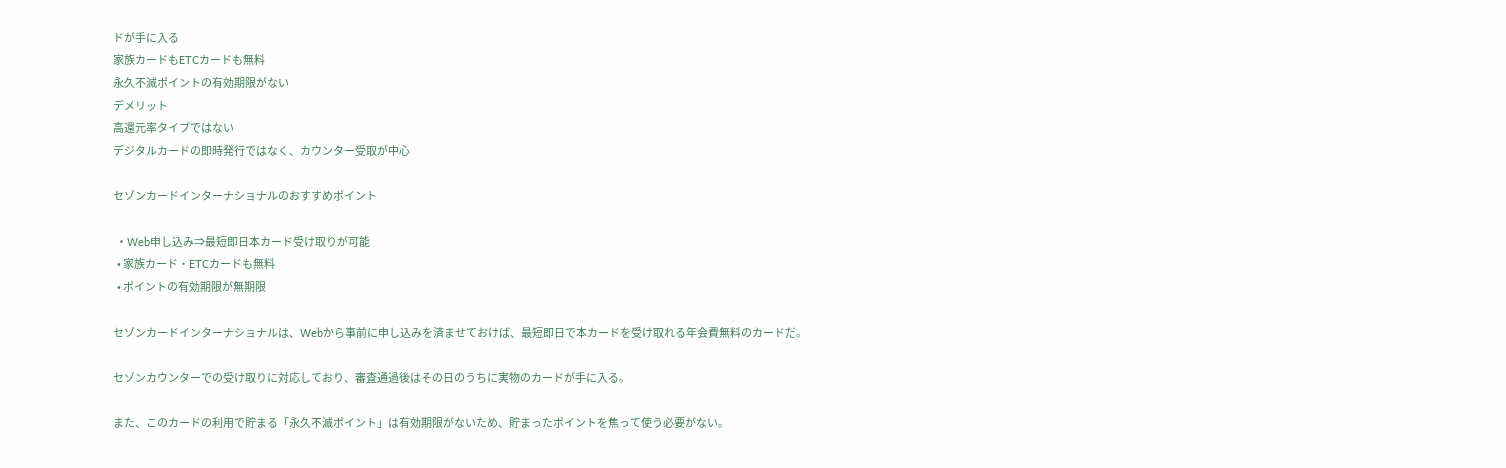ドが手に入る
家族カードもETCカードも無料
永久不滅ポイントの有効期限がない
デメリット
高還元率タイプではない
デジタルカードの即時発行ではなく、カウンター受取が中心

セゾンカードインターナショナルのおすすめポイント

  • Web申し込み⇒最短即日本カード受け取りが可能
  • 家族カード・ETCカードも無料
  • ポイントの有効期限が無期限

セゾンカードインターナショナルは、Webから事前に申し込みを済ませておけば、最短即日で本カードを受け取れる年会費無料のカードだ。

セゾンカウンターでの受け取りに対応しており、審査通過後はその日のうちに実物のカードが手に入る。

また、このカードの利用で貯まる「永久不滅ポイント」は有効期限がないため、貯まったポイントを焦って使う必要がない。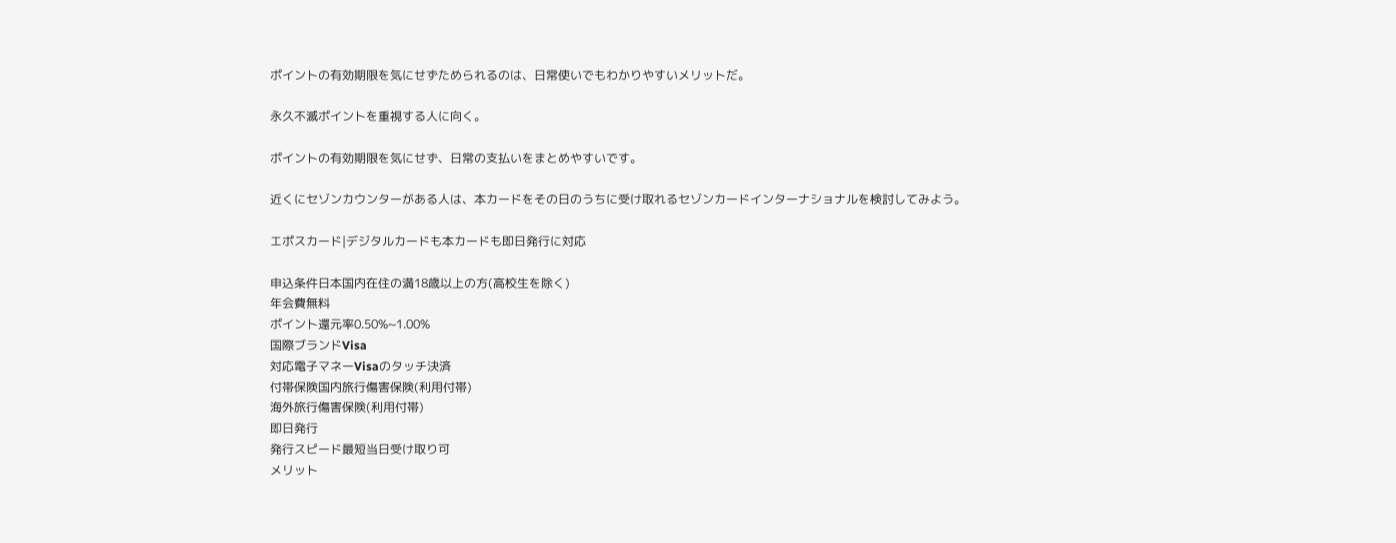ポイントの有効期限を気にせずためられるのは、日常使いでもわかりやすいメリットだ。

永久不滅ポイントを重視する人に向く。

ポイントの有効期限を気にせず、日常の支払いをまとめやすいです。

近くにセゾンカウンターがある人は、本カードをその日のうちに受け取れるセゾンカードインターナショナルを検討してみよう。

エポスカード|デジタルカードも本カードも即日発行に対応

申込条件日本国内在住の満18歳以上の方(高校生を除く)
年会費無料
ポイント還元率0.50%~1.00%
国際ブランドVisa
対応電子マネーVisaのタッチ決済
付帯保険国内旅行傷害保険(利用付帯)
海外旅行傷害保険(利用付帯)
即日発行
発行スピード最短当日受け取り可
メリット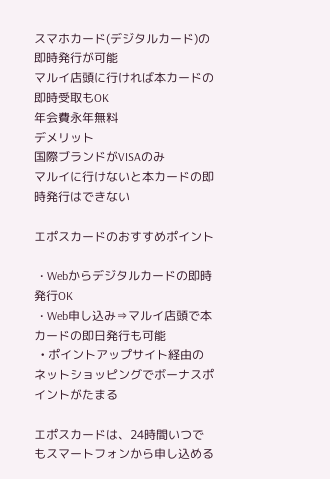スマホカード(デジタルカード)の即時発行が可能
マルイ店頭に行ければ本カードの即時受取もOK
年会費永年無料
デメリット
国際ブランドがVISAのみ
マルイに行けないと本カードの即時発行はできない

エポスカードのおすすめポイント

  • Webからデジタルカードの即時発行OK
  • Web申し込み⇒マルイ店頭で本カードの即日発行も可能
  • ポイントアップサイト経由のネットショッピングでボーナスポイントがたまる

エポスカードは、24時間いつでもスマートフォンから申し込める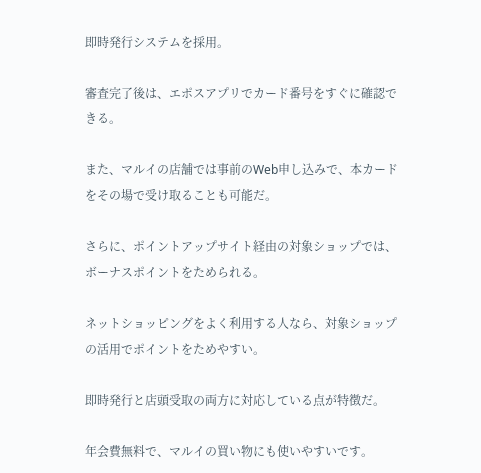即時発行システムを採用。

審査完了後は、エポスアプリでカード番号をすぐに確認できる。

また、マルイの店舗では事前のWeb申し込みで、本カードをその場で受け取ることも可能だ。

さらに、ポイントアップサイト経由の対象ショップでは、ボーナスポイントをためられる。

ネットショッピングをよく利用する人なら、対象ショップの活用でポイントをためやすい。

即時発行と店頭受取の両方に対応している点が特徴だ。

年会費無料で、マルイの買い物にも使いやすいです。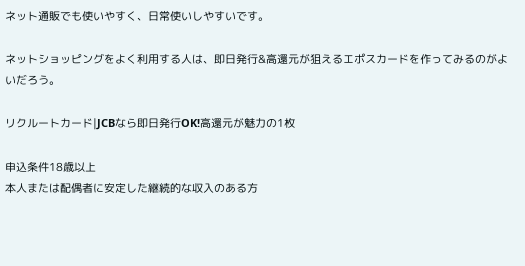ネット通販でも使いやすく、日常使いしやすいです。

ネットショッピングをよく利用する人は、即日発行&高還元が狙えるエポスカードを作ってみるのがよいだろう。

リクルートカード|JCBなら即日発行OK!高還元が魅力の1枚

申込条件18歳以上
本人または配偶者に安定した継続的な収入のある方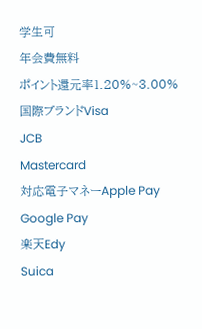学生可
年会費無料
ポイント還元率1.20%~3.00%
国際ブランドVisa
JCB
Mastercard
対応電子マネーApple Pay
Google Pay
楽天Edy
Suica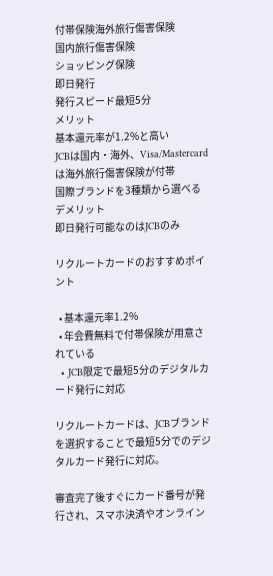付帯保険海外旅行傷害保険
国内旅行傷害保険
ショッピング保険
即日発行
発行スピード最短5分
メリット
基本還元率が1.2%と高い
JCBは国内・海外、Visa/Mastercardは海外旅行傷害保険が付帯
国際ブランドを3種類から選べる
デメリット
即日発行可能なのはJCBのみ

リクルートカードのおすすめポイント

  • 基本還元率1.2%
  • 年会費無料で付帯保険が用意されている
  • JCB限定で最短5分のデジタルカード発行に対応

リクルートカードは、JCBブランドを選択することで最短5分でのデジタルカード発行に対応。

審査完了後すぐにカード番号が発行され、スマホ決済やオンライン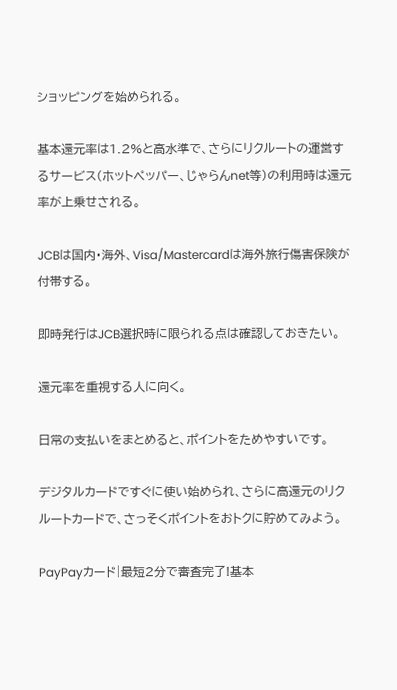ショッピングを始められる。

基本還元率は1.2%と高水準で、さらにリクルートの運営するサービス(ホットペッパー、じゃらんnet等)の利用時は還元率が上乗せされる。

JCBは国内・海外、Visa/Mastercardは海外旅行傷害保険が付帯する。

即時発行はJCB選択時に限られる点は確認しておきたい。

還元率を重視する人に向く。

日常の支払いをまとめると、ポイントをためやすいです。

デジタルカードですぐに使い始められ、さらに高還元のリクルートカードで、さっそくポイントをおトクに貯めてみよう。

PayPayカード|最短2分で審査完了!基本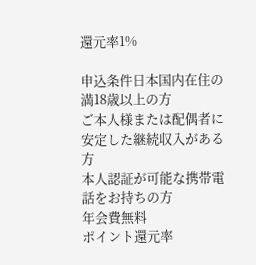還元率1%

申込条件日本国内在住の満18歳以上の方
ご本人様または配偶者に安定した継続収入がある方
本人認証が可能な携帯電話をお持ちの方
年会費無料
ポイント還元率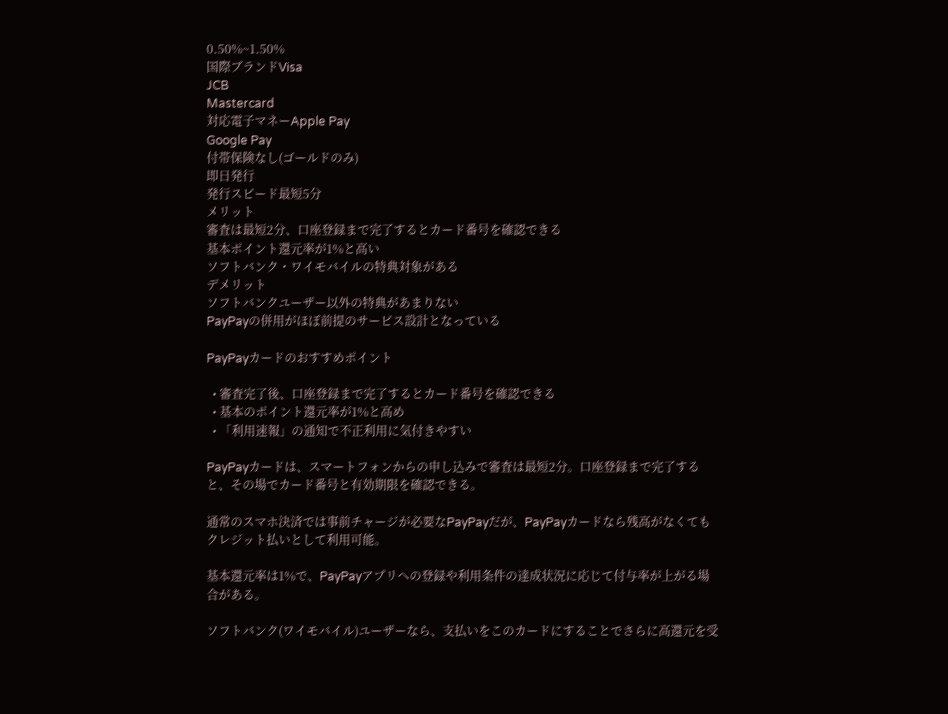0.50%~1.50%
国際ブランドVisa
JCB
Mastercard
対応電子マネーApple Pay
Google Pay
付帯保険なし(ゴールドのみ)
即日発行
発行スピード最短5分
メリット
審査は最短2分、口座登録まで完了するとカード番号を確認できる
基本ポイント還元率が1%と高い
ソフトバンク・ワイモバイルの特典対象がある
デメリット
ソフトバンクユーザー以外の特典があまりない
PayPayの併用がほぼ前提のサービス設計となっている

PayPayカードのおすすめポイント

  • 審査完了後、口座登録まで完了するとカード番号を確認できる
  • 基本のポイント還元率が1%と高め
  • 「利用速報」の通知で不正利用に気付きやすい

PayPayカードは、スマートフォンからの申し込みで審査は最短2分。口座登録まで完了すると、その場でカード番号と有効期限を確認できる。

通常のスマホ決済では事前チャージが必要なPayPayだが、PayPayカードなら残高がなくてもクレジット払いとして利用可能。

基本還元率は1%で、PayPayアプリへの登録や利用条件の達成状況に応じて付与率が上がる場合がある。

ソフトバンク(ワイモバイル)ユーザーなら、支払いをこのカードにすることでさらに高還元を受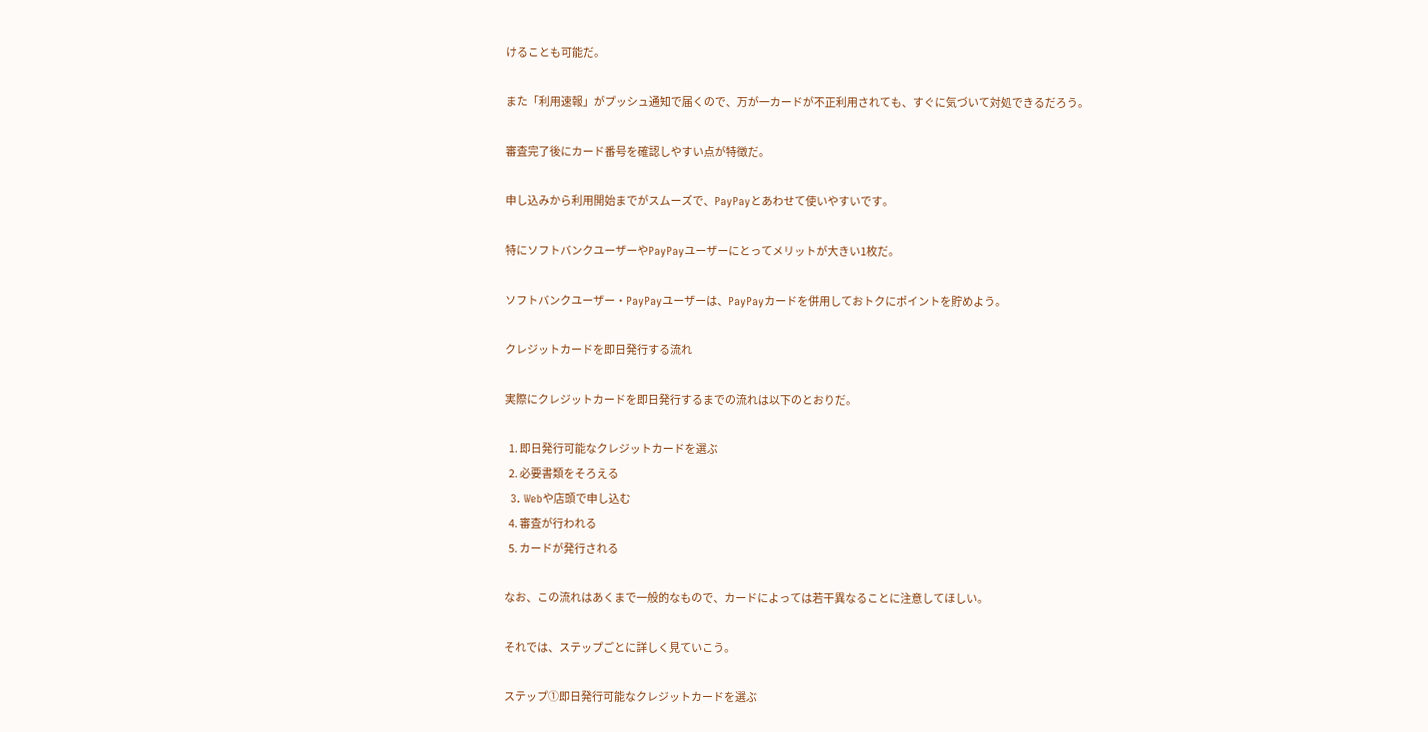けることも可能だ。

また「利用速報」がプッシュ通知で届くので、万が一カードが不正利用されても、すぐに気づいて対処できるだろう。

審査完了後にカード番号を確認しやすい点が特徴だ。

申し込みから利用開始までがスムーズで、PayPayとあわせて使いやすいです。

特にソフトバンクユーザーやPayPayユーザーにとってメリットが大きい1枚だ。

ソフトバンクユーザー・PayPayユーザーは、PayPayカードを併用しておトクにポイントを貯めよう。

クレジットカードを即日発行する流れ

実際にクレジットカードを即日発行するまでの流れは以下のとおりだ。

  1. 即日発行可能なクレジットカードを選ぶ
  2. 必要書類をそろえる
  3. Webや店頭で申し込む
  4. 審査が行われる
  5. カードが発行される

なお、この流れはあくまで一般的なもので、カードによっては若干異なることに注意してほしい。

それでは、ステップごとに詳しく見ていこう。

ステップ①即日発行可能なクレジットカードを選ぶ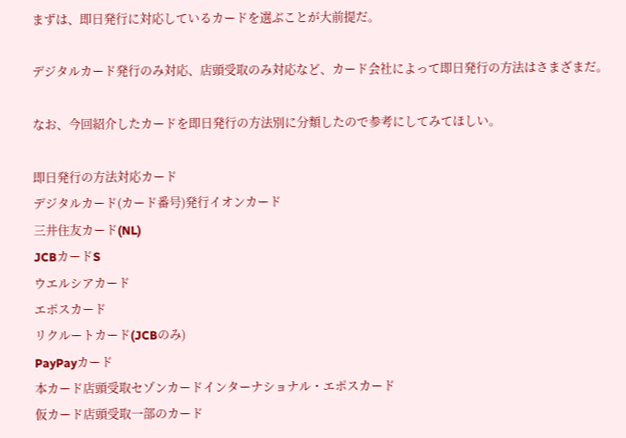まずは、即日発行に対応しているカードを選ぶことが大前提だ。

デジタルカード発行のみ対応、店頭受取のみ対応など、カード会社によって即日発行の方法はさまざまだ。

なお、今回紹介したカードを即日発行の方法別に分類したので参考にしてみてほしい。

即日発行の方法対応カード
デジタルカード(カード番号)発行イオンカード
三井住友カード(NL)
JCBカードS
ウエルシアカード
エポスカード
リクルートカード(JCBのみ)
PayPayカード
本カード店頭受取セゾンカードインターナショナル・エポスカード
仮カード店頭受取一部のカード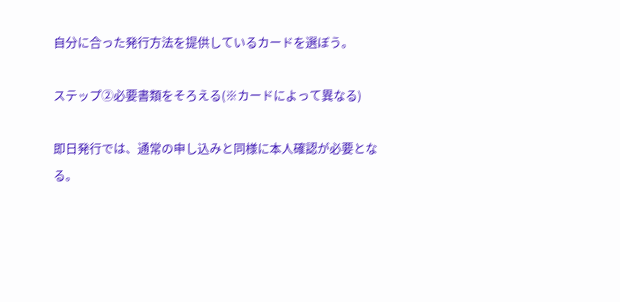自分に合った発行方法を提供しているカードを選ぼう。

ステップ②必要書類をそろえる(※カードによって異なる)

即日発行では、通常の申し込みと同様に本人確認が必要となる。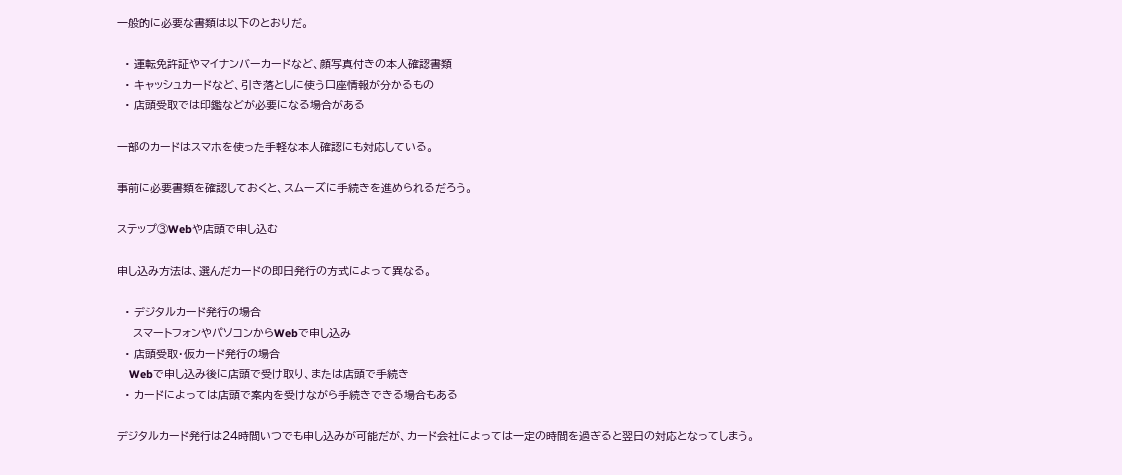一般的に必要な書類は以下のとおりだ。

  • 運転免許証やマイナンバーカードなど、顔写真付きの本人確認書類
  • キャッシュカードなど、引き落としに使う口座情報が分かるもの
  • 店頭受取では印鑑などが必要になる場合がある

一部のカードはスマホを使った手軽な本人確認にも対応している。

事前に必要書類を確認しておくと、スムーズに手続きを進められるだろう。

ステップ③Webや店頭で申し込む

申し込み方法は、選んだカードの即日発行の方式によって異なる。

  • デジタルカード発行の場合
    スマートフォンやパソコンからWebで申し込み
  • 店頭受取・仮カード発行の場合
    Webで申し込み後に店頭で受け取り、または店頭で手続き
  • カードによっては店頭で案内を受けながら手続きできる場合もある

デジタルカード発行は24時間いつでも申し込みが可能だが、カード会社によっては一定の時間を過ぎると翌日の対応となってしまう。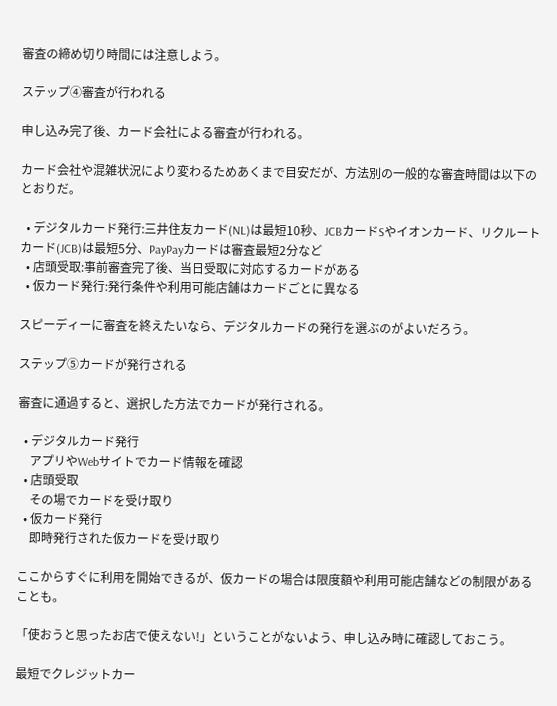審査の締め切り時間には注意しよう。

ステップ④審査が行われる

申し込み完了後、カード会社による審査が行われる。

カード会社や混雑状況により変わるためあくまで目安だが、方法別の一般的な審査時間は以下のとおりだ。

  • デジタルカード発行:三井住友カード(NL)は最短10秒、JCBカードSやイオンカード、リクルートカード(JCB)は最短5分、PayPayカードは審査最短2分など
  • 店頭受取:事前審査完了後、当日受取に対応するカードがある
  • 仮カード発行:発行条件や利用可能店舗はカードごとに異なる

スピーディーに審査を終えたいなら、デジタルカードの発行を選ぶのがよいだろう。

ステップ⑤カードが発行される

審査に通過すると、選択した方法でカードが発行される。

  • デジタルカード発行
    アプリやWebサイトでカード情報を確認
  • 店頭受取
    その場でカードを受け取り
  • 仮カード発行
    即時発行された仮カードを受け取り

ここからすぐに利用を開始できるが、仮カードの場合は限度額や利用可能店舗などの制限があることも。

「使おうと思ったお店で使えない!」ということがないよう、申し込み時に確認しておこう。

最短でクレジットカー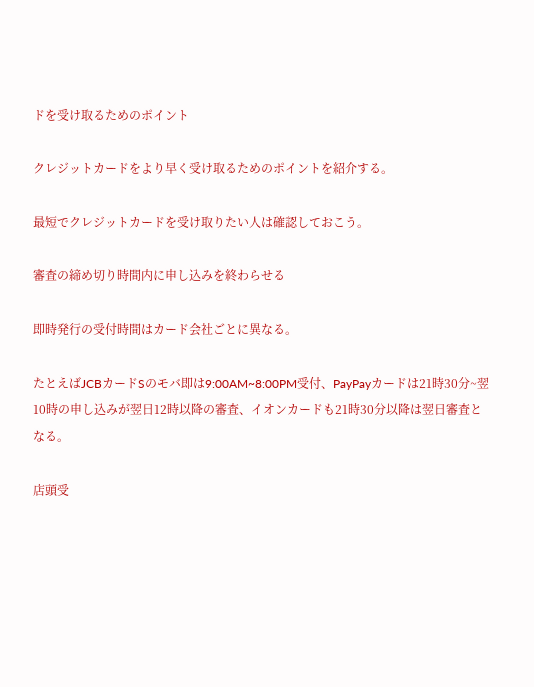ドを受け取るためのポイント

クレジットカードをより早く受け取るためのポイントを紹介する。

最短でクレジットカードを受け取りたい人は確認しておこう。

審査の締め切り時間内に申し込みを終わらせる

即時発行の受付時間はカード会社ごとに異なる。

たとえばJCBカードSのモバ即は9:00AM~8:00PM受付、PayPayカードは21時30分~翌10時の申し込みが翌日12時以降の審査、イオンカードも21時30分以降は翌日審査となる。

店頭受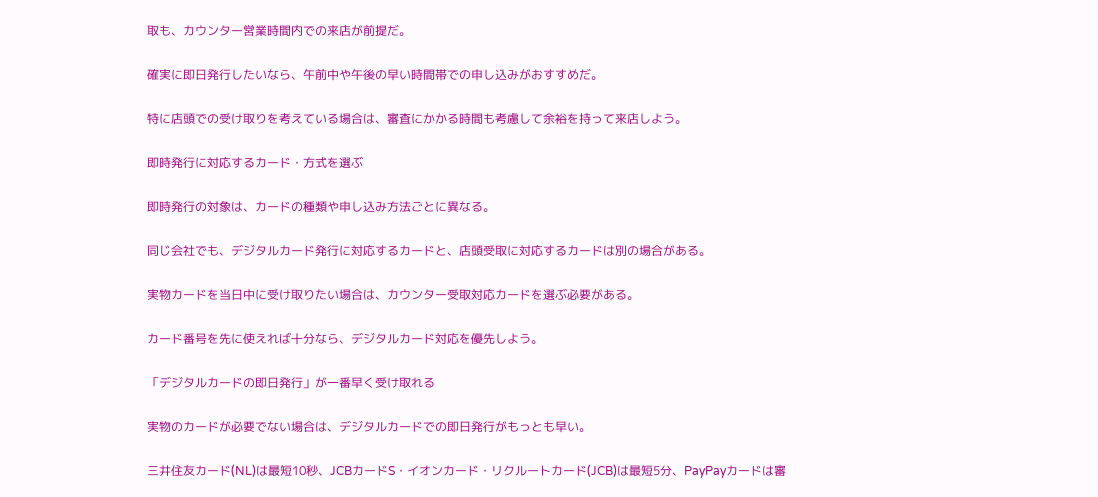取も、カウンター営業時間内での来店が前提だ。

確実に即日発行したいなら、午前中や午後の早い時間帯での申し込みがおすすめだ。

特に店頭での受け取りを考えている場合は、審査にかかる時間も考慮して余裕を持って来店しよう。

即時発行に対応するカード・方式を選ぶ

即時発行の対象は、カードの種類や申し込み方法ごとに異なる。

同じ会社でも、デジタルカード発行に対応するカードと、店頭受取に対応するカードは別の場合がある。

実物カードを当日中に受け取りたい場合は、カウンター受取対応カードを選ぶ必要がある。

カード番号を先に使えれば十分なら、デジタルカード対応を優先しよう。

「デジタルカードの即日発行」が一番早く受け取れる

実物のカードが必要でない場合は、デジタルカードでの即日発行がもっとも早い。

三井住友カード(NL)は最短10秒、JCBカードS・イオンカード・リクルートカード(JCB)は最短5分、PayPayカードは審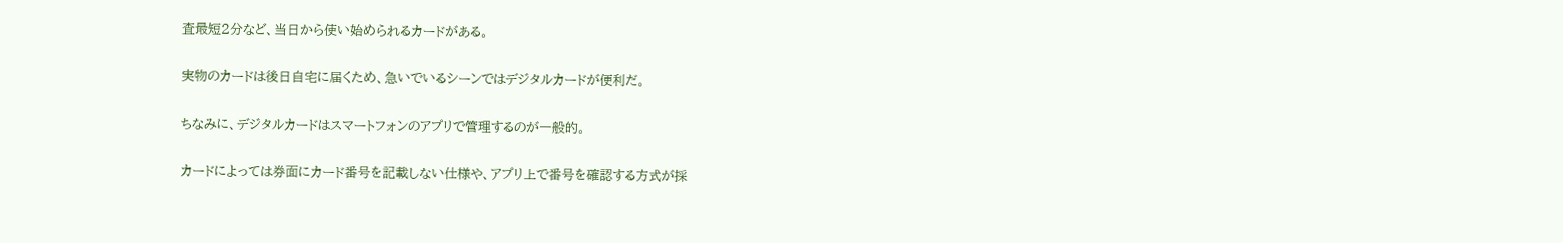査最短2分など、当日から使い始められるカードがある。

実物のカードは後日自宅に届くため、急いでいるシーンではデジタルカードが便利だ。

ちなみに、デジタルカードはスマートフォンのアプリで管理するのが一般的。

カードによっては券面にカード番号を記載しない仕様や、アプリ上で番号を確認する方式が採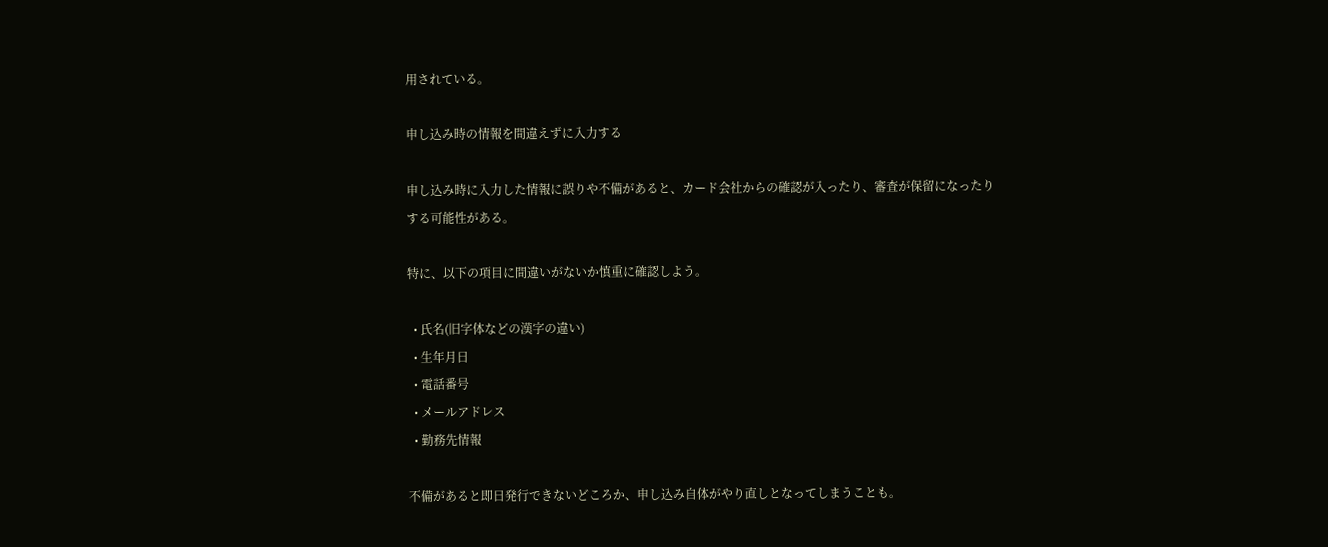用されている。

申し込み時の情報を間違えずに入力する

申し込み時に入力した情報に誤りや不備があると、カード会社からの確認が入ったり、審査が保留になったりする可能性がある。

特に、以下の項目に間違いがないか慎重に確認しよう。

  • 氏名(旧字体などの漢字の違い)
  • 生年月日
  • 電話番号
  • メールアドレス
  • 勤務先情報

不備があると即日発行できないどころか、申し込み自体がやり直しとなってしまうことも。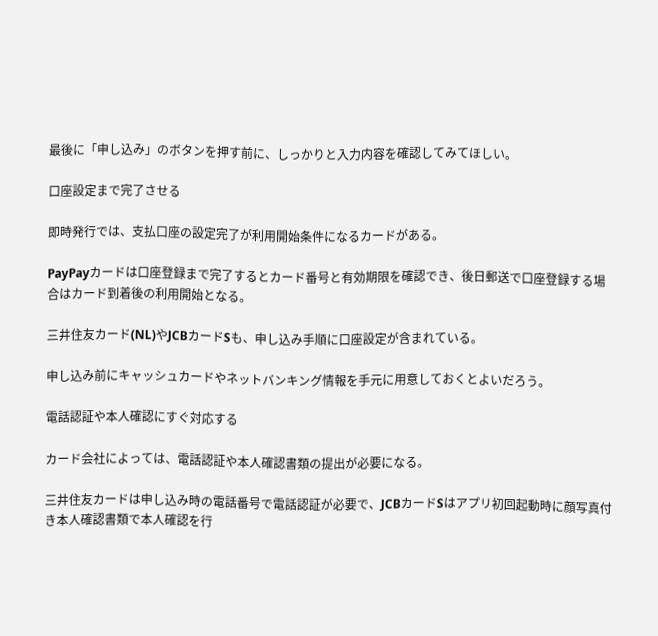最後に「申し込み」のボタンを押す前に、しっかりと入力内容を確認してみてほしい。

口座設定まで完了させる

即時発行では、支払口座の設定完了が利用開始条件になるカードがある。

PayPayカードは口座登録まで完了するとカード番号と有効期限を確認でき、後日郵送で口座登録する場合はカード到着後の利用開始となる。

三井住友カード(NL)やJCBカードSも、申し込み手順に口座設定が含まれている。

申し込み前にキャッシュカードやネットバンキング情報を手元に用意しておくとよいだろう。

電話認証や本人確認にすぐ対応する

カード会社によっては、電話認証や本人確認書類の提出が必要になる。

三井住友カードは申し込み時の電話番号で電話認証が必要で、JCBカードSはアプリ初回起動時に顔写真付き本人確認書類で本人確認を行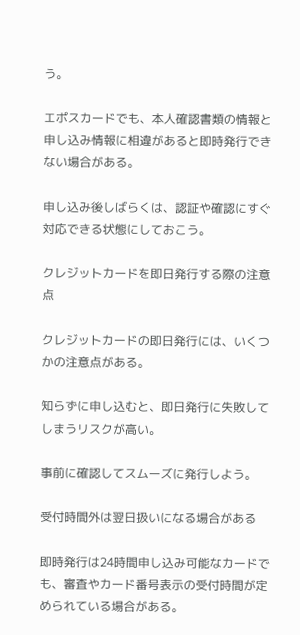う。

エポスカードでも、本人確認書類の情報と申し込み情報に相違があると即時発行できない場合がある。

申し込み後しばらくは、認証や確認にすぐ対応できる状態にしておこう。

クレジットカードを即日発行する際の注意点

クレジットカードの即日発行には、いくつかの注意点がある。

知らずに申し込むと、即日発行に失敗してしまうリスクが高い。

事前に確認してスムーズに発行しよう。

受付時間外は翌日扱いになる場合がある

即時発行は24時間申し込み可能なカードでも、審査やカード番号表示の受付時間が定められている場合がある。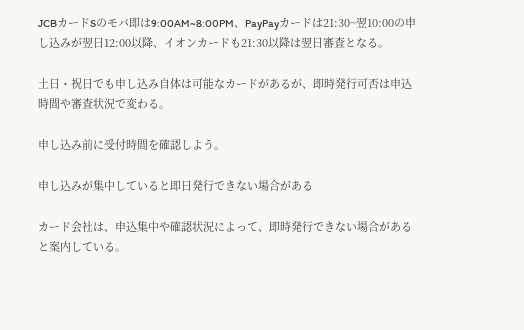JCBカードSのモバ即は9:00AM~8:00PM、PayPayカードは21:30~翌10:00の申し込みが翌日12:00以降、イオンカードも21:30以降は翌日審査となる。

土日・祝日でも申し込み自体は可能なカードがあるが、即時発行可否は申込時間や審査状況で変わる。

申し込み前に受付時間を確認しよう。

申し込みが集中していると即日発行できない場合がある

カード会社は、申込集中や確認状況によって、即時発行できない場合があると案内している。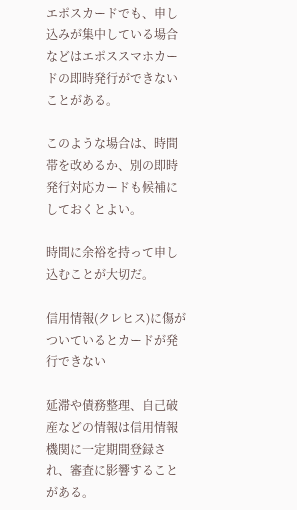エポスカードでも、申し込みが集中している場合などはエポススマホカードの即時発行ができないことがある。

このような場合は、時間帯を改めるか、別の即時発行対応カードも候補にしておくとよい。

時間に余裕を持って申し込むことが大切だ。

信用情報(クレヒス)に傷がついているとカードが発行できない

延滞や債務整理、自己破産などの情報は信用情報機関に一定期間登録され、審査に影響することがある。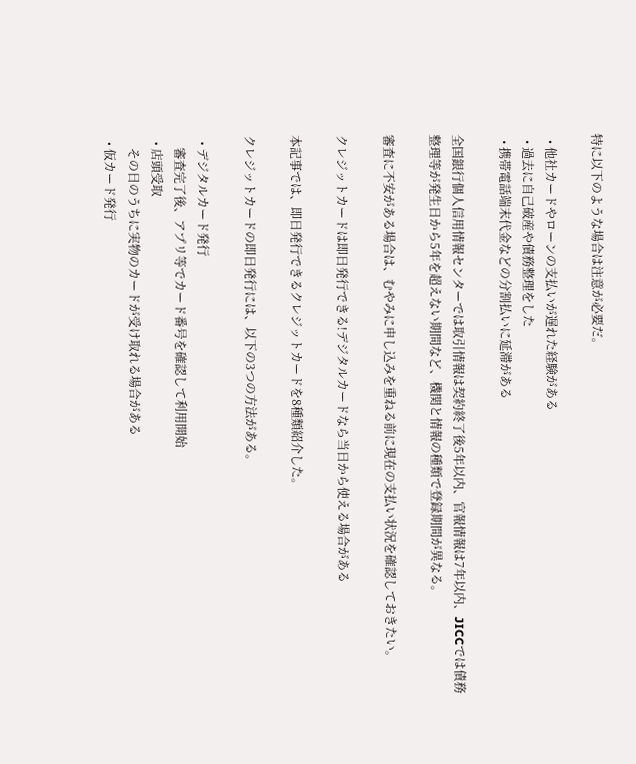特に以下のような場合は注意が必要だ。

  • 他社カードやローンの支払いが遅れた経験がある
  • 過去に自己破産や債務整理をした
  • 携帯電話端末代金などの分割払いに延滞がある

全国銀行個人信用情報センターでは取引情報は契約終了後5年以内、官報情報は7年以内、JICCでは債務整理等が発生日から5年を超えない期間など、機関と情報の種類で登録期間が異なる。

審査に不安がある場合は、むやみに申し込みを重ねる前に現在の支払い状況を確認しておきたい。

クレジットカードは即日発行できる!デジタルカードなら当日から使える場合がある

本記事では、即日発行できるクレジットカードを8種類紹介した。

クレジットカードの即日発行には、以下の3つの方法がある。

  • デジタルカード発行
    審査完了後、アプリ等でカード番号を確認して利用開始
  • 店頭受取
    その日のうちに実物のカードが受け取れる場合がある
  • 仮カード発行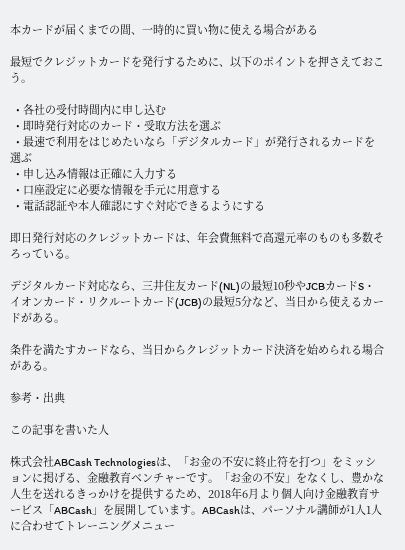本カードが届くまでの間、一時的に買い物に使える場合がある

最短でクレジットカードを発行するために、以下のポイントを押さえておこう。

  • 各社の受付時間内に申し込む
  • 即時発行対応のカード・受取方法を選ぶ
  • 最速で利用をはじめたいなら「デジタルカード」が発行されるカードを選ぶ
  • 申し込み情報は正確に入力する
  • 口座設定に必要な情報を手元に用意する
  • 電話認証や本人確認にすぐ対応できるようにする

即日発行対応のクレジットカードは、年会費無料で高還元率のものも多数そろっている。

デジタルカード対応なら、三井住友カード(NL)の最短10秒やJCBカードS・イオンカード・リクルートカード(JCB)の最短5分など、当日から使えるカードがある。

条件を満たすカードなら、当日からクレジットカード決済を始められる場合がある。

参考・出典

この記事を書いた人

株式会社ABCash Technologiesは、「お金の不安に終止符を打つ」をミッションに掲げる、金融教育ベンチャーです。「お金の不安」をなくし、豊かな人生を送れるきっかけを提供するため、2018年6月より個人向け金融教育サービス「ABCash」を展開しています。ABCashは、パーソナル講師が1人1人に合わせてトレーニングメニュー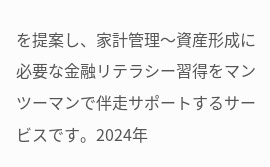を提案し、家計管理〜資産形成に必要な金融リテラシー習得をマンツーマンで伴走サポートするサービスです。2024年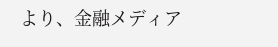より、金融メディア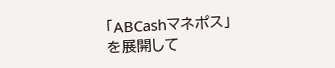「ABCashマネポス」を展開して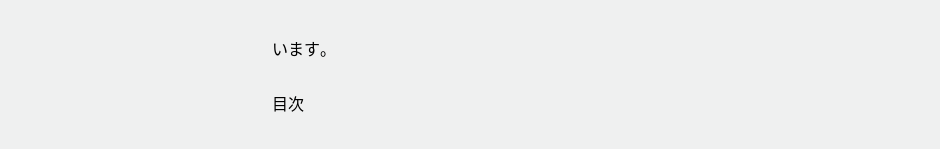います。

目次